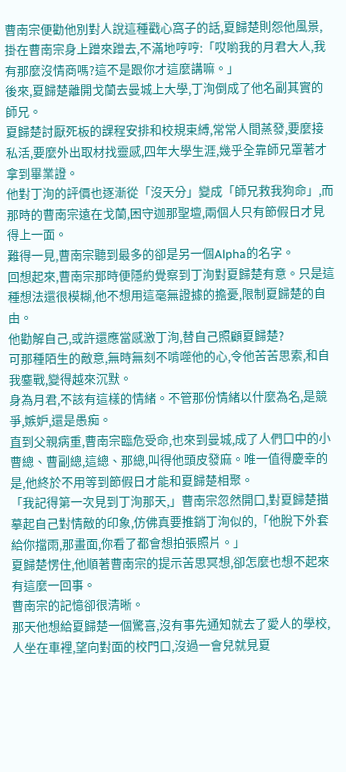曹南宗便勸他別對人說這種戳心窩子的話,夏歸楚則怨他風景,掛在曹南宗身上蹭來蹭去,不滿地哼哼:「哎喲我的月君大人,我有那麼沒情商嗎?這不是跟你才這麼講嘛。」
後來,夏歸楚離開戈蘭去曼城上大學,丁洵倒成了他名副其實的師兄。
夏歸楚討厭死板的課程安排和校規束縛,常常人間蒸發,要麼接私活,要麼外出取材找靈感,四年大學生涯,幾乎全靠師兄罩著才拿到畢業證。
他對丁洵的評價也逐漸從「沒天分」變成「師兄救我狗命」,而那時的曹南宗遠在戈蘭,困守迦那聖壇,兩個人只有節假日才見得上一面。
難得一見,曹南宗聽到最多的卻是另一個Alpha的名字。
回想起來,曹南宗那時便隱約覺察到丁洵對夏歸楚有意。只是這種想法還很模糊,他不想用這毫無證據的擔憂,限制夏歸楚的自由。
他勸解自己,或許還應當感激丁洵,替自己照顧夏歸楚?
可那種陌生的敵意,無時無刻不啃噬他的心,令他苦苦思索,和自我鏖戰,變得越來沉默。
身為月君,不該有這樣的情緒。不管那份情緒以什麼為名,是競爭,嫉妒,還是愚痴。
直到父親病重,曹南宗臨危受命,也來到曼城,成了人們口中的小曹總、曹副總,這總、那總,叫得他頭皮發麻。唯一值得慶幸的是,他終於不用等到節假日才能和夏歸楚相聚。
「我記得第一次見到丁洵那天,」曹南宗忽然開口,對夏歸楚描摹起自己對情敵的印象,仿佛真要推銷丁洵似的,「他脫下外套給你擋雨,那畫面,你看了都會想拍張照片。」
夏歸楚愣住,他順著曹南宗的提示苦思冥想,卻怎麼也想不起來有這麼一回事。
曹南宗的記憶卻很清晰。
那天他想給夏歸楚一個驚喜,沒有事先通知就去了愛人的學校,人坐在車裡,望向對面的校門口,沒過一會兒就見夏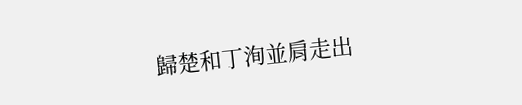歸楚和丁洵並肩走出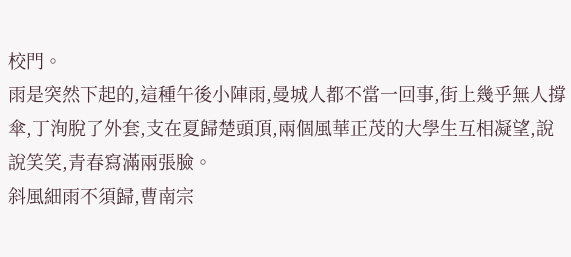校門。
雨是突然下起的,這種午後小陣雨,曼城人都不當一回事,街上幾乎無人撐傘,丁洵脫了外套,支在夏歸楚頭頂,兩個風華正茂的大學生互相凝望,說說笑笑,青春寫滿兩張臉。
斜風細雨不須歸,曹南宗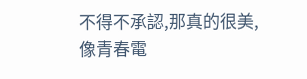不得不承認,那真的很美,像青春電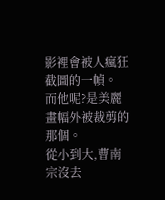影裡會被人瘋狂截圖的一幀。
而他呢?是美麗畫幅外被裁剪的那個。
從小到大,曹南宗沒去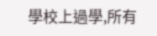學校上過學,所有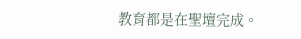教育都是在聖壇完成。